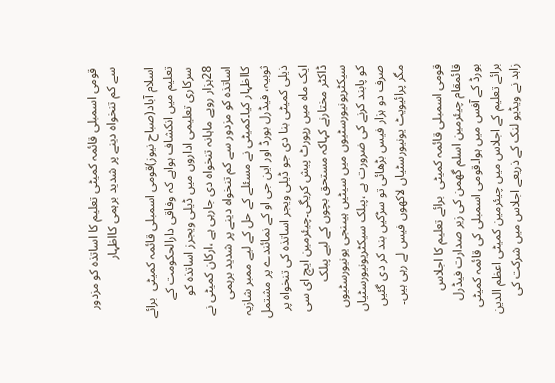قومی اسمبلی قائمہ کمیٹی تعلیم کا اساتذہ کو مزدور سے کم تنخواہ دینے پر شدید برہمی کااظہار

اسلام آباد(صباح نیوز)قومی اسمبلی قائمہ کمیٹی  برائے تعلیم میں انکشاف ہواہے کہ وفاقی دارالحکومت کے سرکاری تعلیمی اداروں میں ڈیلی ویجرز اساتذہ کو 28ہزار روپے ماہانہ تنخواہ دی جارہی ہے ،ارکان کمیٹی نے اساتذہ کو مزدور سے کم تنخواہ دینے پر شدید برہمی کااظہار کیا۔کمیٹی نے مسئلے کے حل کے لیے ممبر شازیہ ثوبیہ، فیڈرل بورڈ اور این جی او کے نمائندے پر مشتمل ذیلی کمیٹی بنا دی جو ڈیلی ویجر اساتذہ کی تنخواہ پر ایک ماہ میں رپورٹ پیش کریگی۔چیئرمین ایچ ای سی ڈاکٹر مختارنے کہاکہ مستحق بچوں کے لیے پبلک سیکٹریونیورسٹیوں میں سیٹیں ہیںنجی یونیورسٹیوں کو پابند کرنے کی ضرورت ہے ،پبلک سیکٹریونیورسٹیاں صرف دو ہزار فیس بڑھائی تو سڑکیں بند کر دی گئیں مگر پرائیویٹ یونیورسٹیاں لاکھوں فیس لے رہی ہیں۔

قومی اسمبلی قائمہ کمیٹی  برائے تعلیم کا اجلاس قائمقام چیئرمین اسلم گھمن کی زیر صدارت فیڈرل بورڈ کے آفس میں ہوا۔قومی اسمبلی کی قائمہ کمیٹی برائے تعلیم کے اجلاس میں چیئرمین کمیٹی اعظم الدین زاہد نے ویڈیو لنک کے ذریعے اجلاس میں شرکت کی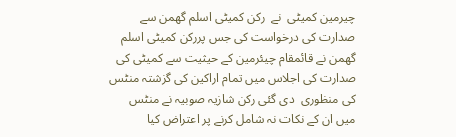چیرمین کمیٹی  نے  رکن کمیٹی اسلم گھمن سے صدارت کی درخواست کی جس پررکن کمیٹی اسلم گھمن نے قائمقام چیئرمین کے حیثیت سے کمیٹی کی صدارت کی اجلاس میں تمام اراکین کی گزشتہ منٹس کی منظوری  دی گئی رکن شازیہ صوبیہ نے منٹس میں ان کے نکات نہ شامل کرنے پر اعتراض کیا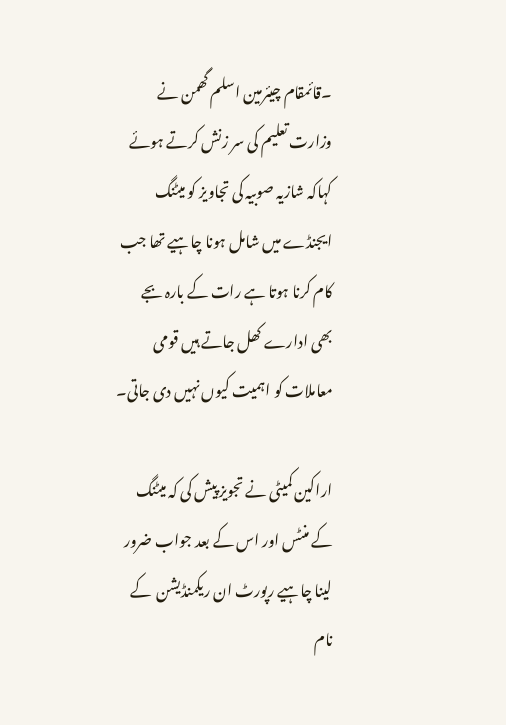۔قائمقام چیئرمین اسلم گھمن نے وزارت تعلیم کی سر زنش کرتے ہوئے کہاکہ شازیہ صوبیہ کی تجاویز کو میٹنگ  ایجنڈے میں شامل ہونا چاہیے تھا جب کام کرنا ہوتا ہے رات کے بارہ بجے بھی ادارے کھل جاتے ہیں قومی معاملات کو اہمیت کیوں نہیں دی جاتی۔

اراکین کمیٹی نے تجویز پیش کی کہ میٹنگ کے منٹس اور اس کے بعد جواب ضرور لینا چاہیے رپورٹ ان ریکمنڈیشن  کے نام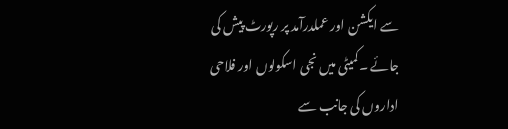سے ایکشن اور عملدرآمد پر رپورٹ پیش کی جائے ۔کمیٹی میں نجی اسکولوں اور فلاحی اداروں کی جانب سے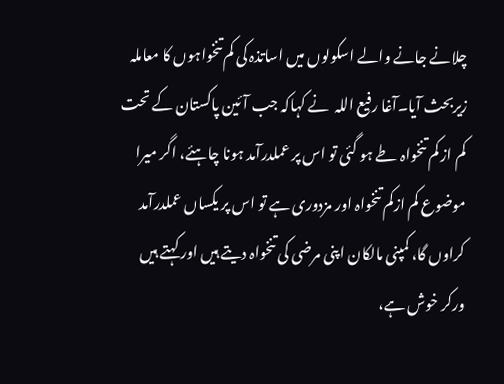چلانے جانے والے اسکولوں میں اساتذہ کی کم تنخواہوں کا معاملہ زیربحث آیا۔آغا رفیع اللہ  نے کہاکہ جب آئین پاکستان کے تحت کم از کم تنخواہ طے ہو گئی تو اس پر عملدرآمد ہونا چاہئے، اگر میرا موضوع کم ازکم تنخواہ اور مزدوری ہے تو اس پر یکساں عملدرآمد کراوں گا، کمپنی مالکان اپنی مرضی کی تنخواہ دیتے ہیں اور کہتے ہیں ورکر خوش ہے،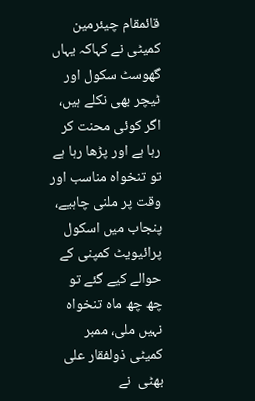قائمقام چیئرمین کمیٹی نے کہاکہ یہاں گھوسٹ سکول اور ٹیچر بھی نکلے ہیں،  اگر کوئی محنت کر رہا ہے اور پڑھا رہا ہے تو تنخواہ مناسب اور وقت پر ملنی چاہیے،  پنجاب میں اسکول پرائیویٹ کمپنی کے حوالے کیے گئے تو چھ چھ ماہ تنخواہ نہیں ملی، ممبر کمیٹی ذولفقار علی بھٹی  نے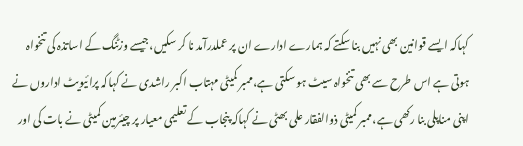کہاکہ ایسے قوانین بھی نہیں بنا سکتے کہ ہمارے ادارے ان پر عملدرآمد نا کر سکیں،جیسے وزٹنگ کے اساتذہ کی تنخواہ ہوتی ہے اس طرح سے بھی تنخواہ سیٹ ہو سکتی ہے،ممبر کمیٹی مہتاب اکبر راشدی نے کہاکہ پرائیویٹ اداروں نے اپنی مناپلی بنا رکھی ہے،ممبر کمیٹی ذوالفقار علی بھٹی نے کہاکہ پنجاب کے تعلیمی معیار پر چیئرمین کمیٹی نے بات کی اور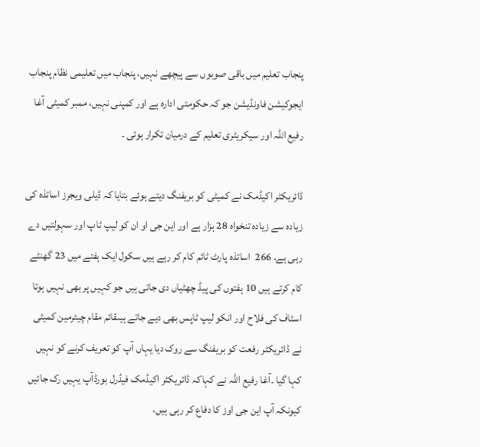پنجاب تعلیم میں باقی صوبوں سے پیچھے نہیں، پنجاب میں تعلیمی نظام پنجاب ایجوکیشن فاونڈیشن جو کہ حکومتی ادارہ ہے اور کمپنی نہیں، ممبر کمیٹی آغا رفیع اللہ اور سیکریٹری تعلیم کے درمیان تکرار ہوئی ۔

ڈائریکٹر اکیڈمک نے کمیٹی کو بریفنگ دیتے ہوئے بتایا کہ ڈیلی ویجرز اساتذہ کی زیادہ سے زیادہ تنخواہ 28 ہزار ہے اور این جی او ان کو لیپ ٹاپ اور سہولتیں دے رہی ہے، 266  اساتذہ پارٹ ٹائم کام کر رہے ہیں سکول ایک ہفتے میں 23 گھنٹے کام کرتے ہیں 10 ہفتوں کی پیڈ چھٹیاں دی جاتی ہیں جو کہیں پر بھی نہیں ہوتا اسٹاف کی فلاح اور انکو لیپ ٹاپس بھی دیے جاتے ہیںقائم مقام چیئرمین کمیٹی نے ڈائریکٹر رفعت کو بریفنگ سے روک دیا یہاں آپ کو تعریف کرنے کو نہیں کہا گیا ۔آغا رفیع اللہ نے کہاکہ ڈائریکٹر اکیڈمک فیڈرل بورڈآپ یہیں رک جائیں کیونکہ آپ این جی اوز کا دفاع کر رہی ہیں،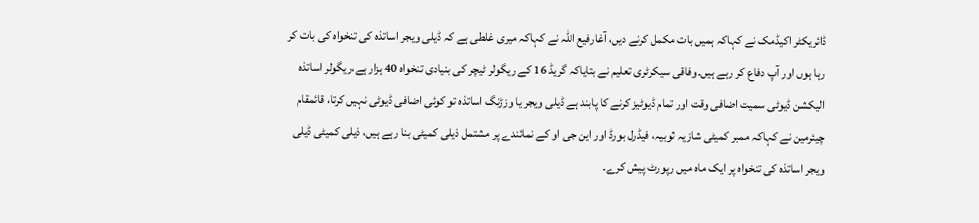ڈائریکٹر اکیڈمک نے کہاکہ ہمیں بات مکمل کرنے دیں، آغارفیع اللہ نے کہاکہ میری غلطی ہے کہ ڈیلی ویجر اساتذہ کی تنخواہ کی بات کر رہا ہوں اور آپ دفاع کر رہے ہیں۔وفاقی سیکرٹری تعلیم نے بتایاکہ گریڈ 16 کے ریگولر ٹیچر کی بنیادی تنخواہ 40 ہزار ہے،ریگولر اساتذہ الیکشن ڈیوٹی سمیت اضافی وقت اور تمام ڈیوٹیز کرنے کا پابند ہے ڈیلی ویجر یا وزڑنگ اساتذہ تو کوئی اضافی ڈیوٹی نہیں کرتا، قائمقام چیئرمین نے کہاکہ ممبر کمیٹی شازیہ ثوبیہ، فیڈرل بورڈ اور این جی او کے نمائندے پر مشتمل ذیلی کمیٹی بنا رہے ہیں، ذیلی کمیٹی ڈیلی ویجر اساتذہ کی تنخواہ پر ایک ماہ میں رپورٹ پیش کرے۔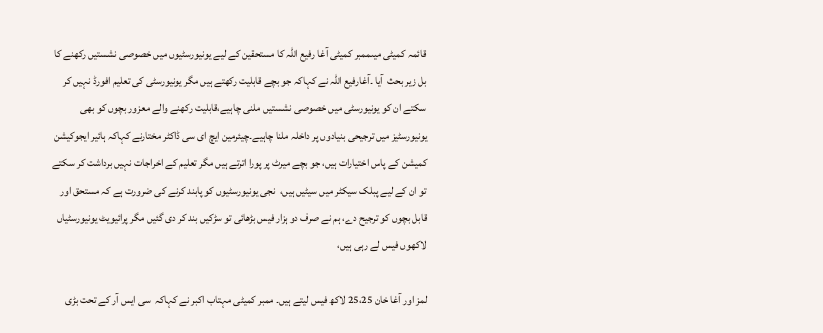قائمہ کمیٹی میںممبر کمیٹی آغا رفیع اللہ کا مستحقین کے لیے یونیورسٹیوں میں خصوصی نشستیں رکھنے کا بل زیر بحث  آیا ۔آغارفیع اللہ نے کہاکہ جو بچے قابلیت رکھتے ہیں مگر یونیورسٹی کی تعلیم افورڈ نہیں کر سکتے ان کو یونیورسٹی میں خصوصی نشستیں ملنی چاہیے،قابلیت رکھنے والے معزور بچوں کو بھی یونیورسٹیز میں ترجیحی بنیادوں پر داخلہ ملنا چاہیے۔چیئرمین ایچ ای سی ڈاکٹر مختارنے کہاکہ ہائیر ایجوکیشن کمیشن کے پاس اختیارات ہیں، جو بچے میرٹ پر پورا اترتے ہیں مگر تعلیم کے اخراجات نہیں برداشت کر سکتے تو ان کے لیے پبلک سیکٹر میں سیٹیں ہیں،  نجی یونیورسٹیوں کو پابند کرنے کی ضرورت ہے کہ مستحق اور قابل بچوں کو ترجیح دے، ہم نے صرف دو ہزار فیس بڑھائی تو سڑکیں بند کر دی گئیں مگر پرائیویٹ یونیورسٹیاں لاکھوں فیس لے رہی ہیں،

لمز اور آغا خان 25،25 لاکھ فیس لیتے ہیں۔ ممبر کمیٹی مہتاب اکبر نے کہاکہ  سی ایس آر کے تحت بڑی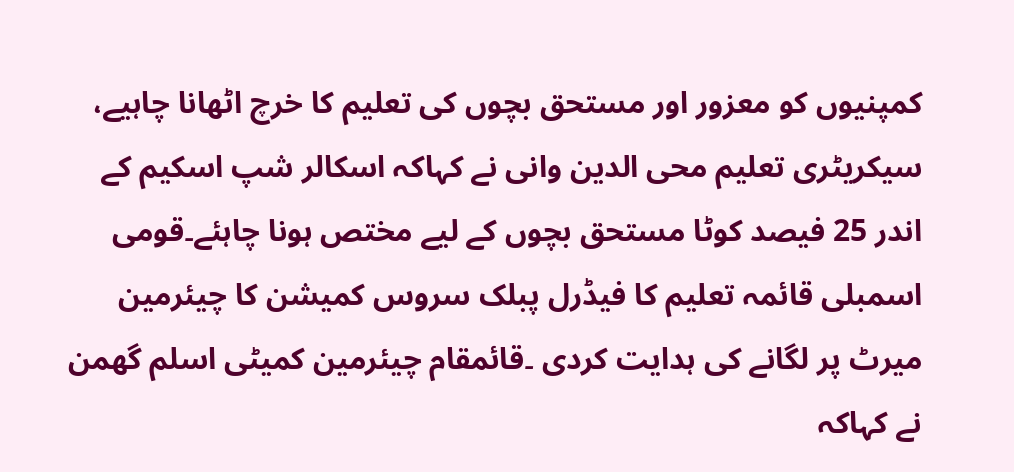کمپنیوں کو معزور اور مستحق بچوں کی تعلیم کا خرچ اٹھانا چاہیے، سیکریٹری تعلیم محی الدین وانی نے کہاکہ اسکالر شپ اسکیم کے اندر 25 فیصد کوٹا مستحق بچوں کے لیے مختص ہونا چاہئے۔قومی اسمبلی قائمہ تعلیم کا فیڈرل پبلک سروس کمیشن کا چیئرمین میرٹ پر لگانے کی ہدایت کردی ۔قائمقام چیئرمین کمیٹی اسلم گھمن نے کہاکہ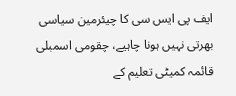ایف پی ایس سی کا چیئرمین سیاسی بھرتی نہیں ہونا چاہیے، چقومی اسمبلی قائمہ کمیٹی تعلیم کے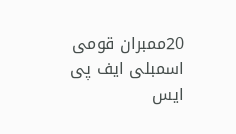20ممبران قومی اسمبلی ایف پی ایس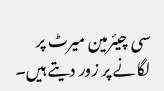سی چیئرمین میرٹ پر لگانے پر زور دیتے ہیں۔